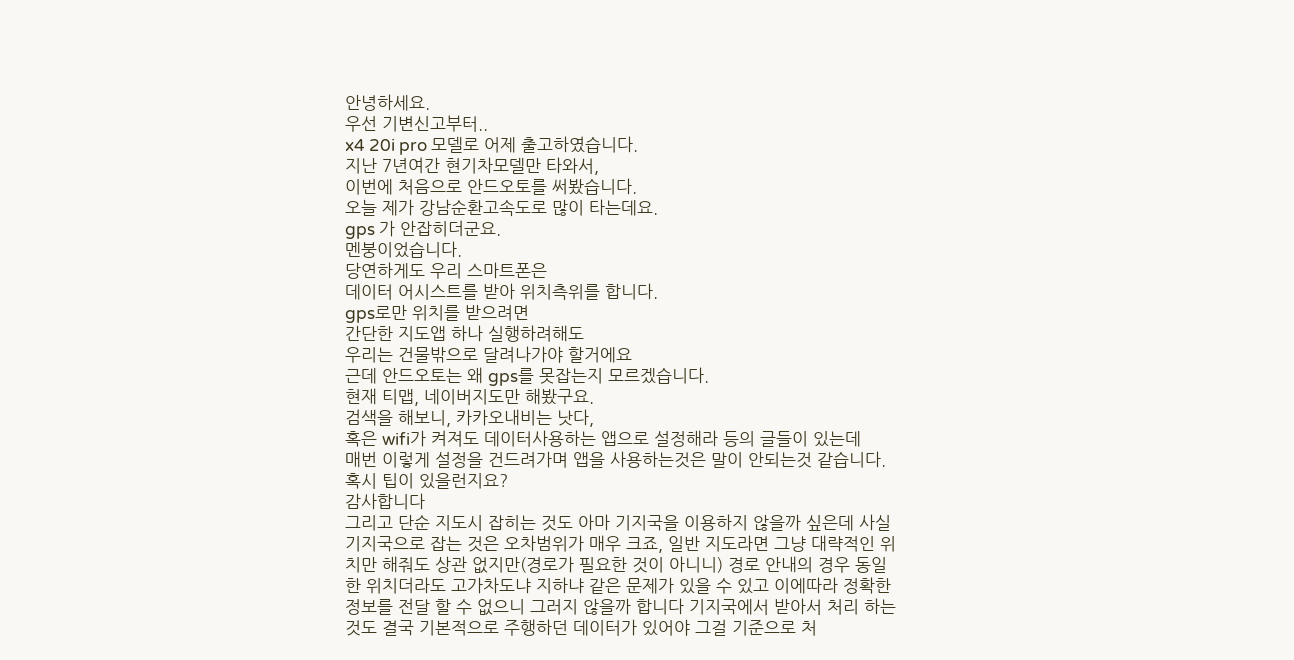안녕하세요.
우선 기변신고부터..
x4 20i pro 모델로 어제 출고하였습니다.
지난 7년여간 현기차모델만 타와서,
이번에 처음으로 안드오토를 써봤습니다.
오늘 제가 강남순환고속도로 많이 타는데요.
gps 가 안잡히더군요.
멘붕이었습니다.
당연하게도 우리 스마트폰은
데이터 어시스트를 받아 위치측위를 합니다.
gps로만 위치를 받으려면
간단한 지도앱 하나 실행하려해도
우리는 건물밖으로 달려나가야 할거에요
근데 안드오토는 왜 gps를 못잡는지 모르겠습니다.
현재 티맵, 네이버지도만 해봤구요.
검색을 해보니, 카카오내비는 낫다,
혹은 wifi가 켜져도 데이터사용하는 앱으로 설정해라 등의 글들이 있는데
매번 이렇게 설정을 건드려가며 앱을 사용하는것은 말이 안되는것 같습니다.
혹시 팁이 있을런지요?
감사합니다
그리고 단순 지도시 잡히는 것도 아마 기지국을 이용하지 않을까 싶은데 사실 기지국으로 잡는 것은 오차범위가 매우 크죠, 일반 지도라면 그냥 대략적인 위치만 해줘도 상관 없지만(경로가 필요한 것이 아니니) 경로 안내의 경우 동일한 위치더라도 고가차도냐 지하냐 같은 문제가 있을 수 있고 이에따라 정확한 정보를 전달 할 수 없으니 그러지 않을까 합니다 기지국에서 받아서 처리 하는 것도 결국 기본적으로 주행하던 데이터가 있어야 그걸 기준으로 처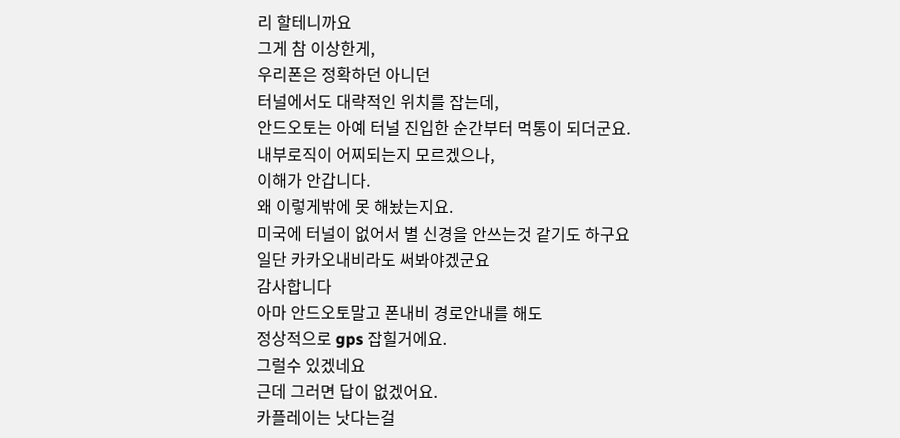리 할테니까요
그게 참 이상한게,
우리폰은 정확하던 아니던
터널에서도 대략적인 위치를 잡는데,
안드오토는 아예 터널 진입한 순간부터 먹통이 되더군요.
내부로직이 어찌되는지 모르겠으나,
이해가 안갑니다.
왜 이렇게밖에 못 해놨는지요.
미국에 터널이 없어서 별 신경을 안쓰는것 같기도 하구요
일단 카카오내비라도 써봐야겠군요
감사합니다
아마 안드오토말고 폰내비 경로안내를 해도
정상적으로 gps 잡힐거에요.
그럴수 있겠네요
근데 그러면 답이 없겠어요.
카플레이는 낫다는걸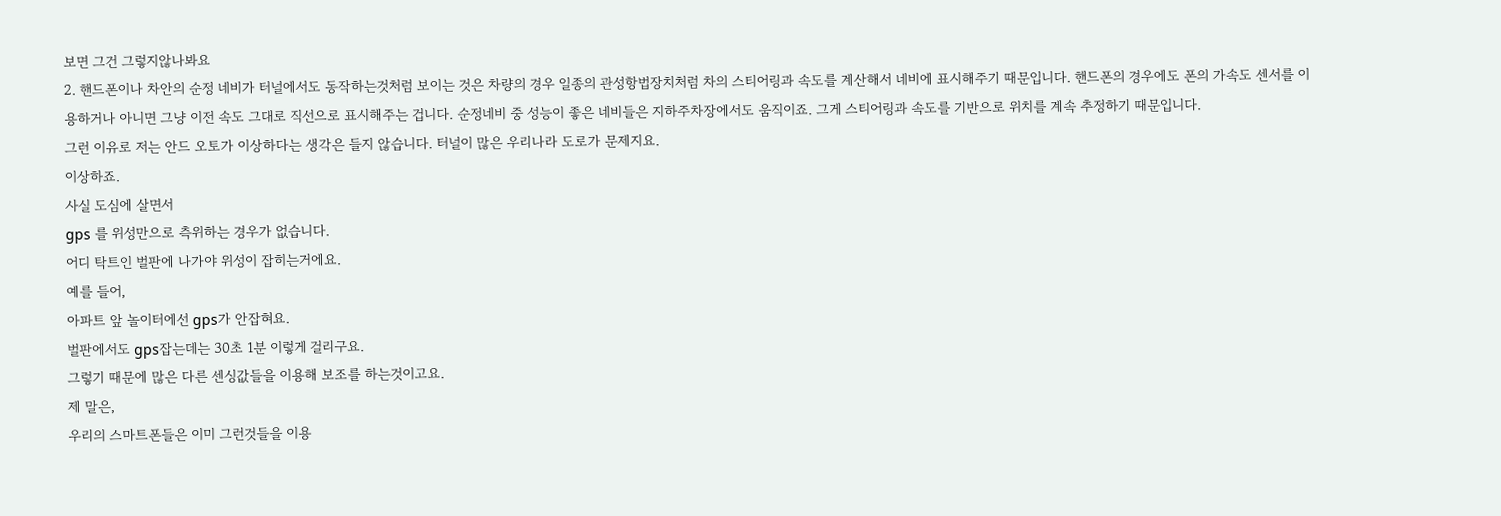보면 그건 그렇지않나봐요
2. 핸드폰이나 차안의 순정 네비가 터널에서도 동작하는것처럼 보이는 것은 차량의 경우 일종의 관성항법장치처럼 차의 스티어링과 속도를 계산해서 네비에 표시해주기 때문입니다. 핸드폰의 경우에도 폰의 가속도 센서를 이용하거나 아니면 그냥 이전 속도 그대로 직선으로 표시해주는 겁니다. 순정네비 중 성능이 좋은 네비들은 지하주차장에서도 움직이죠. 그게 스티어링과 속도를 기반으로 위치를 계속 추정하기 때문입니다.
그런 이유로 저는 안드 오토가 이상하다는 생각은 들지 않습니다. 터널이 많은 우리나라 도로가 문제지요.
이상하죠.
사실 도심에 살면서
gps 를 위성만으로 측위하는 경우가 없습니다.
어디 탁트인 벌판에 나가야 위성이 잡히는거에요.
예를 들어,
아파트 앞 놀이터에선 gps가 안잡혀요.
벌판에서도 gps잡는데는 30초 1분 이렇게 걸리구요.
그렇기 때문에 많은 다른 센싱값들을 이용해 보조를 하는것이고요.
제 말은,
우리의 스마트폰들은 이미 그런것들을 이용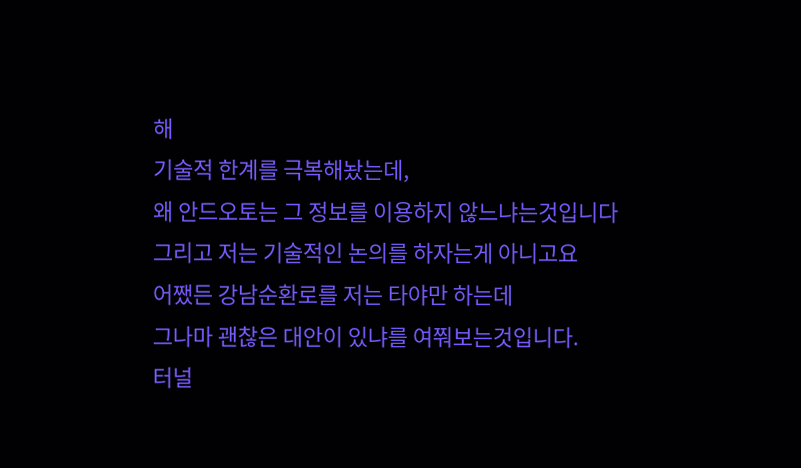해
기술적 한계를 극복해놨는데,
왜 안드오토는 그 정보를 이용하지 않느냐는것입니다
그리고 저는 기술적인 논의를 하자는게 아니고요
어쨌든 강남순환로를 저는 타야만 하는데
그나마 괜찮은 대안이 있냐를 여쭤보는것입니다.
터널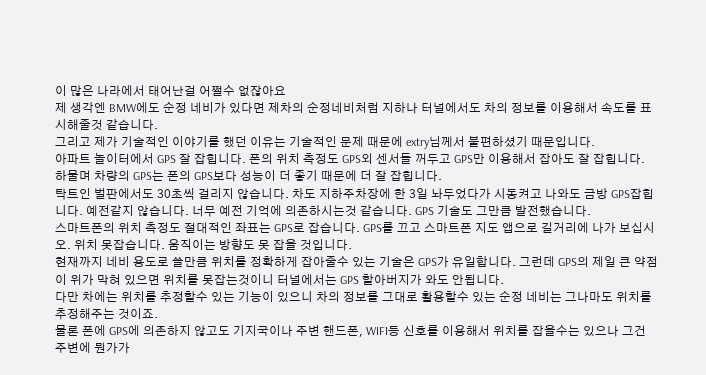이 많은 나라에서 태어난걸 어쩔수 없잖아요
제 생각엔 BMW에도 순정 네비가 있다면 제차의 순정네비처럼 지하나 터널에서도 차의 정보를 이용해서 속도를 표시해줄것 같습니다.
그리고 제가 기술적인 이야기를 했던 이유는 기술적인 문제 때문에 extry님께서 불편하셨기 때문입니다.
아파트 놀이터에서 GPS 잘 잡힙니다. 폰의 위치 측정도 GPS외 센서들 꺼두고 GPS만 이용해서 잡아도 잘 잡힙니다.
하물며 차량의 GPS는 폰의 GPS보다 성능이 더 좋기 때문에 더 잘 잡힙니다.
탁트인 벌판에서도 30초씩 걸리지 않습니다. 차도 지하주차장에 한 3일 놔두었다가 시동켜고 나와도 금방 GPS잡힙니다. 예전같지 않습니다. 너무 예전 기억에 의존하시는것 같습니다. GPS 기술도 그만큼 발전했습니다.
스마트폰의 위치 측정도 절대적인 좌표는 GPS로 잡습니다. GPS를 끄고 스마트폰 지도 앱으로 길거리에 나가 보십시오. 위치 못잡습니다. 움직이는 방향도 못 잡을 것입니다.
현재까지 네비 용도로 쓸만큼 위치를 정확하게 잡아줄수 있는 기술은 GPS가 유일합니다. 그런데 GPS의 제일 큰 약점이 위가 막혀 있으면 위치를 못잡는것이니 터널에서는 GPS 할아버지가 와도 안됩니다.
다만 차에는 위치를 추정할수 있는 기능이 있으니 차의 정보를 그대로 활용할수 있는 순정 네비는 그나마도 위치를 추정해주는 것이죠.
물론 폰에 GPS에 의존하지 않고도 기지국이나 주변 핸드폰, WIFI등 신호를 이용해서 위치를 잡을수는 있으나 그건 주변에 뭔가가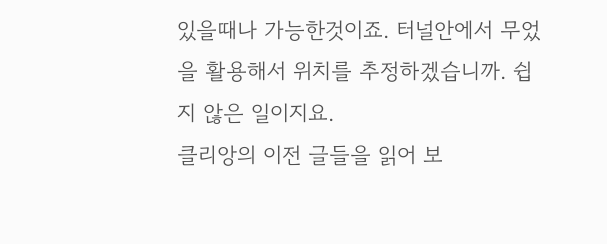있을때나 가능한것이죠. 터널안에서 무었을 활용해서 위치를 추정하겠습니까. 쉽지 않은 일이지요.
클리앙의 이전 글들을 읽어 보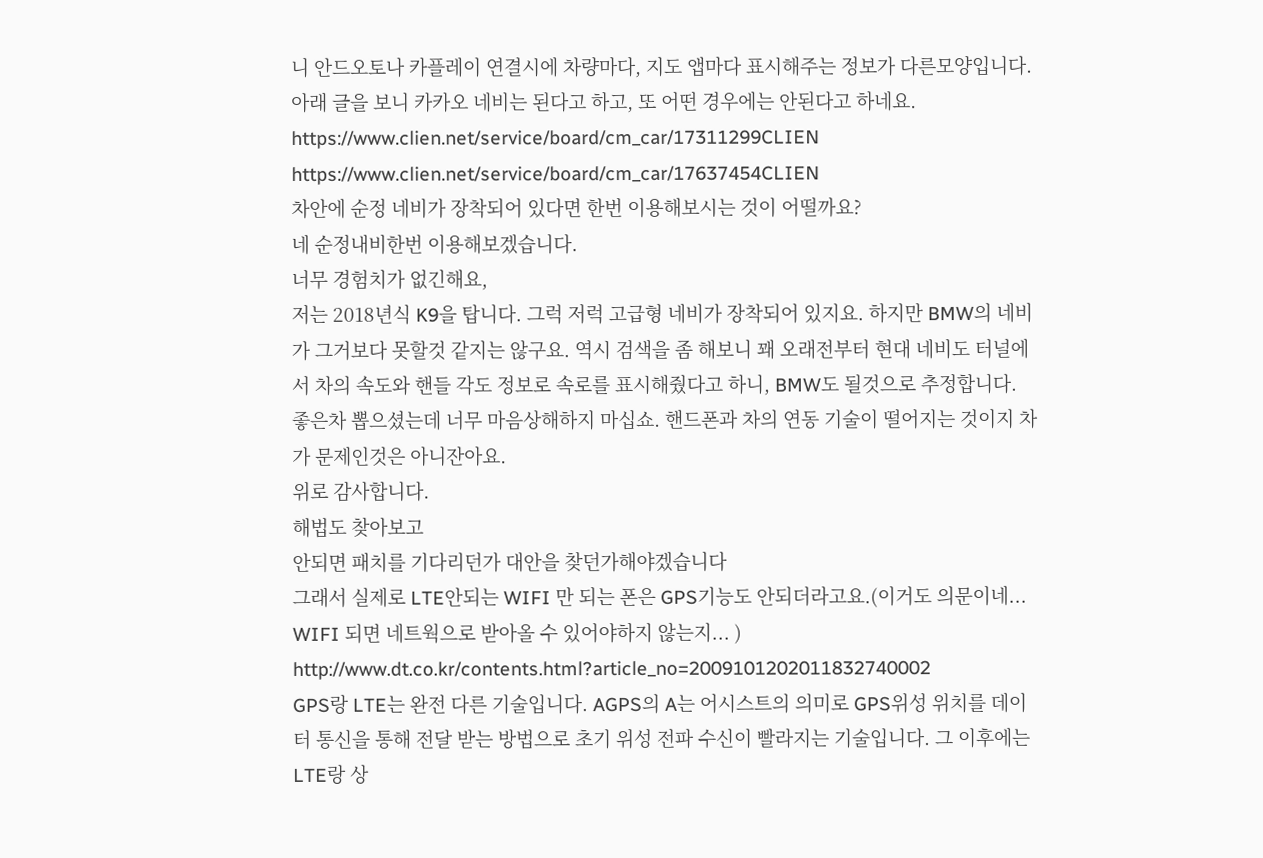니 안드오토나 카플레이 연결시에 차량마다, 지도 앱마다 표시해주는 정보가 다른모양입니다. 아래 글을 보니 카카오 네비는 된다고 하고, 또 어떤 경우에는 안된다고 하네요.
https://www.clien.net/service/board/cm_car/17311299CLIEN
https://www.clien.net/service/board/cm_car/17637454CLIEN
차안에 순정 네비가 장착되어 있다면 한번 이용해보시는 것이 어떨까요?
네 순정내비한번 이용해보겠습니다.
너무 경험치가 없긴해요,
저는 2018년식 K9을 탑니다. 그럭 저럭 고급형 네비가 장착되어 있지요. 하지만 BMW의 네비가 그거보다 못할것 같지는 않구요. 역시 검색을 좀 해보니 꽤 오래전부터 현대 네비도 터널에서 차의 속도와 핸들 각도 정보로 속로를 표시해줬다고 하니, BMW도 될것으로 추정합니다.
좋은차 뽑으셨는데 너무 마음상해하지 마십쇼. 핸드폰과 차의 연동 기술이 떨어지는 것이지 차가 문제인것은 아니잔아요.
위로 감사합니다.
해법도 찾아보고
안되면 패치를 기다리던가 대안을 찾던가해야겠습니다
그래서 실제로 LTE안되는 WIFI 만 되는 폰은 GPS기능도 안되더라고요.(이거도 의문이네... WIFI 되면 네트웍으로 받아올 수 있어야하지 않는지... )
http://www.dt.co.kr/contents.html?article_no=2009101202011832740002
GPS랑 LTE는 완전 다른 기술입니다. AGPS의 A는 어시스트의 의미로 GPS위성 위치를 데이터 통신을 통해 전달 받는 방법으로 초기 위성 전파 수신이 빨라지는 기술입니다. 그 이후에는 LTE랑 상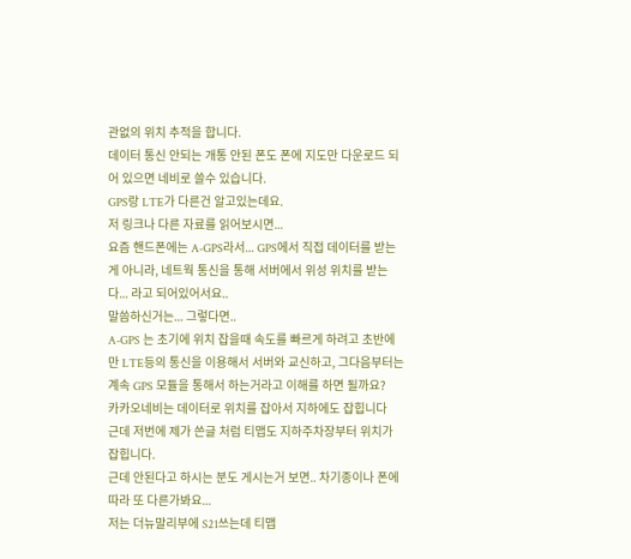관없의 위치 추적을 합니다.
데이터 통신 안되는 개통 안된 폰도 폰에 지도만 다운로드 되어 있으면 네비로 쓸수 있습니다.
GPS랑 LTE가 다른건 알고있는데요.
저 링크나 다른 자료를 읽어보시면...
요즘 핸드폰에는 A-GPS라서... GPS에서 직접 데이터를 받는게 아니라, 네트웍 통신을 통해 서버에서 위성 위치를 받는다... 라고 되어있어서요..
말씀하신거는... 그렇다면..
A-GPS 는 초기에 위치 잡을때 속도를 빠르게 하려고 초반에만 LTE등의 통신을 이용해서 서버와 교신하고, 그다음부터는 계속 GPS 모듈을 통해서 하는거라고 이해를 하면 될까요?
카카오네비는 데이터로 위치를 잡아서 지하에도 잡힙니다
근데 저번에 제가 쓴글 처럼 티맵도 지하주차장부터 위치가 잡힙니다.
근데 안된다고 하시는 분도 게시는거 보면.. 차기종이나 폰에 따라 또 다른가봐요...
저는 더뉴말리부에 S21쓰는데 티맵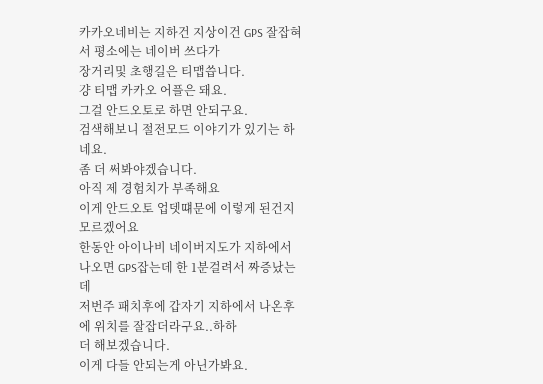카카오네비는 지하건 지상이건 GPS 잘잡혀서 평소에는 네이버 쓰다가
장거리및 초행길은 티맵씁니다.
걍 티맵 카카오 어플은 돼요.
그걸 안드오토로 하면 안되구요.
검색해보니 절전모드 이야기가 있기는 하네요.
좀 더 써봐야겠습니다.
아직 제 경험치가 부족해요
이게 안드오토 업뎃떄문에 이렇게 된건지 모르겠어요
한동안 아이나비 네이버지도가 지하에서 나오면 GPS잡는데 한 1분걸려서 짜증났는데
저번주 패치후에 갑자기 지하에서 나온후에 위치를 잘잡더라구요..하하
더 해보겠습니다.
이게 다들 안되는게 아닌가봐요.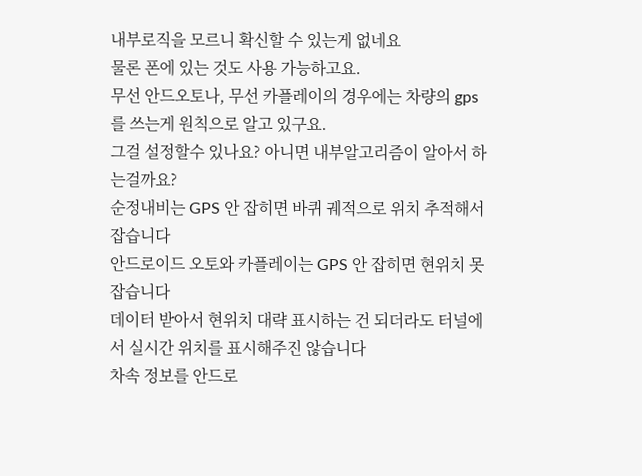내부로직을 모르니 확신할 수 있는게 없네요
물론 폰에 있는 것도 사용 가능하고요.
무선 안드오토나, 무선 카플레이의 경우에는 차량의 gps를 쓰는게 원칙으로 알고 있구요.
그걸 설정할수 있나요? 아니면 내부알고리즘이 알아서 하는걸까요?
순정내비는 GPS 안 잡히면 바퀴 궤적으로 위치 추적해서 잡습니다
안드로이드 오토와 카플레이는 GPS 안 잡히면 현위치 못 잡습니다
데이터 받아서 현위치 대략 표시하는 건 되더라도 터널에서 실시간 위치를 표시해주진 않습니다
차속 정보를 안드로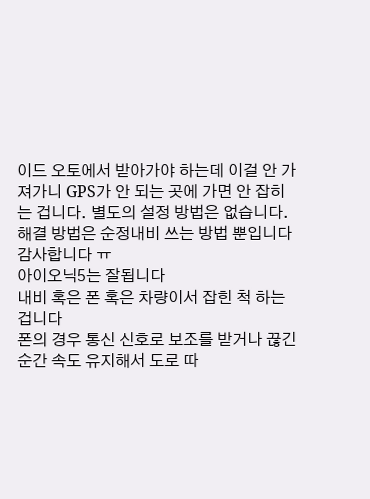이드 오토에서 받아가야 하는데 이걸 안 가져가니 GPS가 안 되는 곳에 가면 안 잡히는 겁니다. 별도의 설정 방법은 없습니다.
해결 방법은 순정내비 쓰는 방법 뿐입니다
감사합니다 ㅠ
아이오닉5는 잘됩니다
내비 혹은 폰 혹은 차량이서 잡힌 척 하는겁니다
폰의 경우 통신 신호로 보조를 받거나 끊긴순간 속도 유지해서 도로 따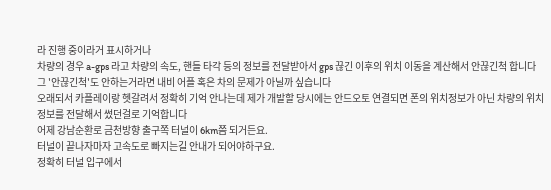라 진행 중이라거 표시하거나
차량의 경우 a-gps 라고 차량의 속도, 핸들 타각 등의 정보를 전달받아서 gps 끊긴 이후의 위치 이동을 계산해서 안끊긴척 합니다
그 '안끊긴척'도 안하는거라면 내비 어플 혹은 차의 문제가 아닐까 싶습니다
오래되서 카플레이랑 헷갈려서 정확히 기억 안나는데 제가 개발할 당시에는 안드오토 연결되면 폰의 위치정보가 아닌 차량의 위치정보를 전달해서 썼던걸로 기억합니다
어제 강남순환로 금천방향 출구쪽 터널이 6km쯤 되거든요.
터널이 끝나자마자 고속도로 빠지는길 안내가 되어야하구요.
정확히 터널 입구에서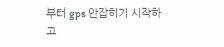부터 gps 안잡히기 시작하고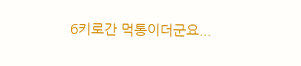6키로간 먹통이더군요...